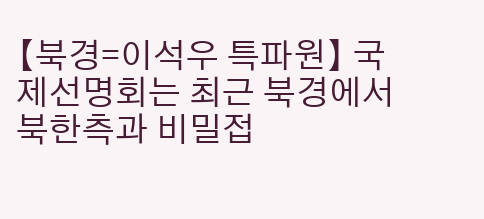【북경=이석우 특파원】 국제선명회는 최근 북경에서 북한측과 비밀접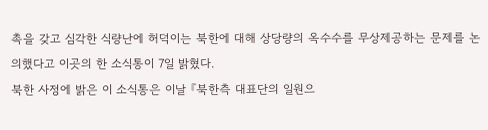촉을 갖고 심각한 식량난에 허덕이는 북한에 대해 상당량의 옥수수를 무상제공하는 문제를 논의했다고 이곳의 한 소식통이 7일 밝혔다.
북한 사정에 밝은 이 소식통은 이날 『북한측 대표단의 일원으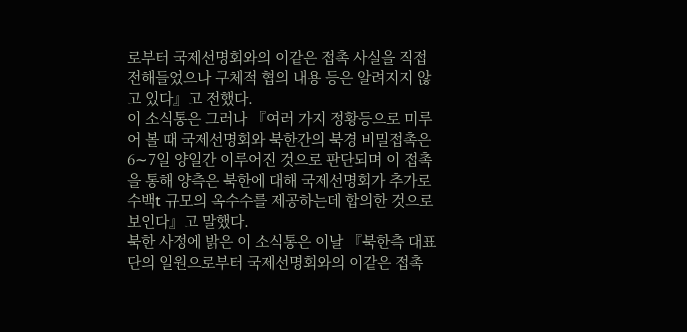로부터 국제선명회와의 이같은 접촉 사실을 직접 전해들었으나 구체적 협의 내용 등은 알려지지 않고 있다』고 전했다.
이 소식통은 그러나 『여러 가지 정황등으로 미루어 볼 때 국제선명회와 북한간의 북경 비밀접촉은 6∼7일 양일간 이루어진 것으로 판단되며 이 접촉을 통해 양측은 북한에 대해 국제선명회가 추가로 수백t 규모의 옥수수를 제공하는데 합의한 것으로 보인다』고 말했다.
북한 사정에 밝은 이 소식통은 이날 『북한측 대표단의 일원으로부터 국제선명회와의 이같은 접촉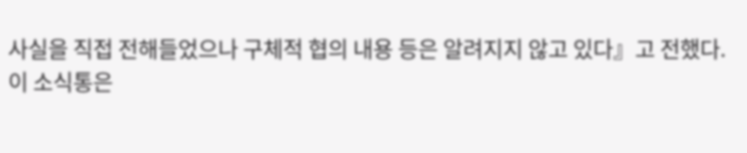사실을 직접 전해들었으나 구체적 협의 내용 등은 알려지지 않고 있다』고 전했다.
이 소식통은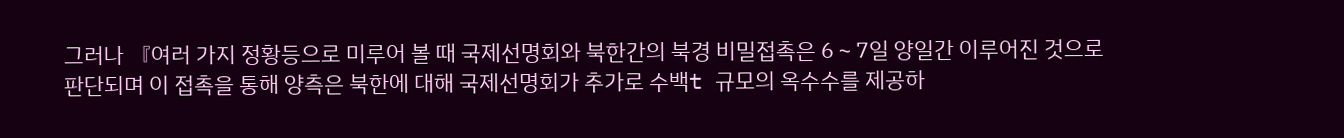그러나 『여러 가지 정황등으로 미루어 볼 때 국제선명회와 북한간의 북경 비밀접촉은 6∼7일 양일간 이루어진 것으로 판단되며 이 접촉을 통해 양측은 북한에 대해 국제선명회가 추가로 수백t 규모의 옥수수를 제공하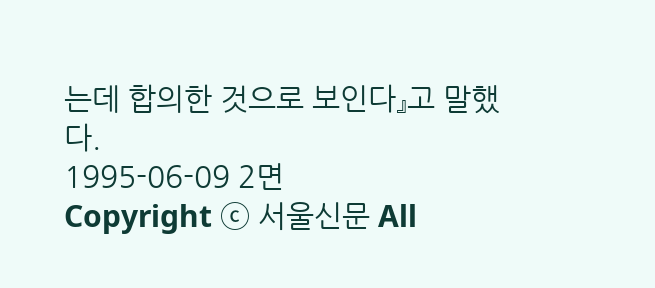는데 합의한 것으로 보인다』고 말했다.
1995-06-09 2면
Copyright ⓒ 서울신문 All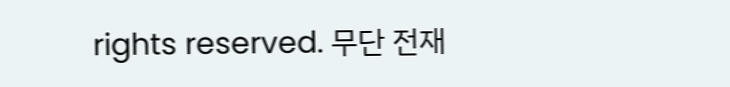rights reserved. 무단 전재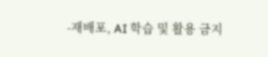-재배포, AI 학습 및 활용 금지